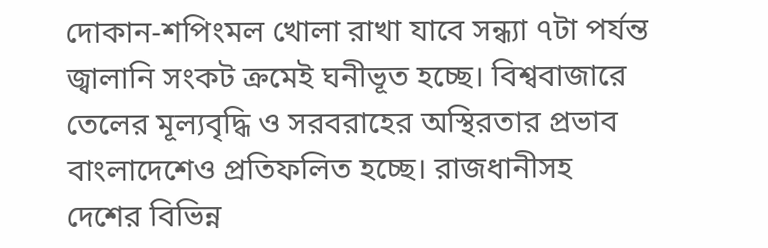দোকান-শপিংমল খোলা রাখা যাবে সন্ধ্যা ৭টা পর্যন্ত
জ্বালানি সংকট ক্রমেই ঘনীভূত হচ্ছে। বিশ্ববাজারে তেলের মূল্যবৃদ্ধি ও সরবরাহের অস্থিরতার প্রভাব বাংলাদেশেও প্রতিফলিত হচ্ছে। রাজধানীসহ দেশের বিভিন্ন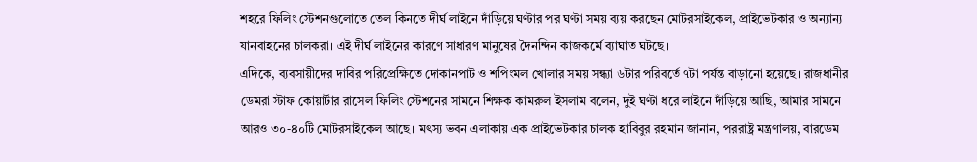শহরে ফিলিং স্টেশনগুলোতে তেল কিনতে দীর্ঘ লাইনে দাঁড়িয়ে ঘণ্টার পর ঘণ্টা সময় ব্যয় করছেন মোটরসাইকেল, প্রাইভেটকার ও অন্যান্য যানবাহনের চালকরা। এই দীর্ঘ লাইনের কারণে সাধারণ মানুষের দৈনন্দিন কাজকর্মে ব্যাঘাত ঘটছে।
এদিকে, ব্যবসায়ীদের দাবির পরিপ্রেক্ষিতে দোকানপাট ও শপিংমল খোলার সময় সন্ধ্যা ৬টার পরিবর্তে ৭টা পর্যন্ত বাড়ানো হয়েছে। রাজধানীর ডেমরা স্টাফ কোয়ার্টার রাসেল ফিলিং স্টেশনের সামনে শিক্ষক কামরুল ইসলাম বলেন, দুই ঘণ্টা ধরে লাইনে দাঁড়িয়ে আছি, আমার সামনে আরও ৩০-৪০টি মোটরসাইকেল আছে। মৎস্য ভবন এলাকায় এক প্রাইভেটকার চালক হাবিবুর রহমান জানান, পররাষ্ট্র মন্ত্রণালয়, বারডেম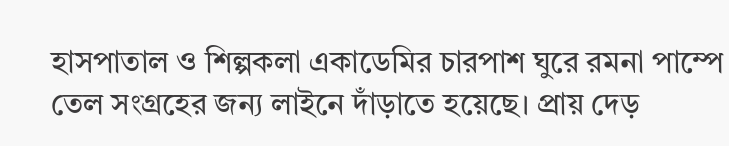হাসপাতাল ও শিল্পকলা একাডেমির চারপাশ ঘুরে রমনা পাম্পে তেল সংগ্রহের জন্য লাইনে দাঁড়াতে হয়েছে। প্রায় দেড়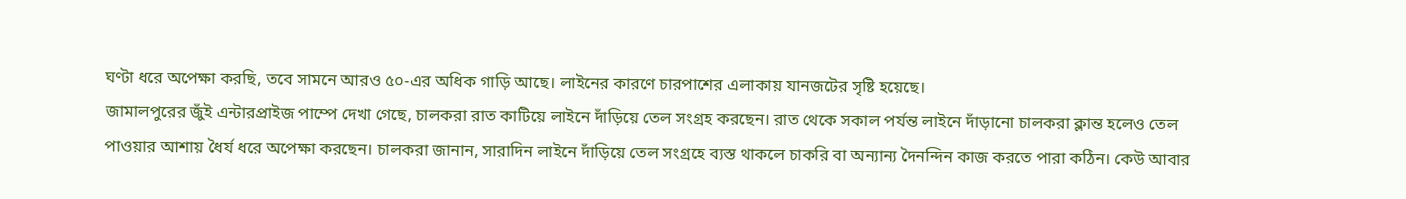ঘণ্টা ধরে অপেক্ষা করছি, তবে সামনে আরও ৫০-এর অধিক গাড়ি আছে। লাইনের কারণে চারপাশের এলাকায় যানজটের সৃষ্টি হয়েছে।
জামালপুরের জুঁই এন্টারপ্রাইজ পাম্পে দেখা গেছে, চালকরা রাত কাটিয়ে লাইনে দাঁড়িয়ে তেল সংগ্রহ করছেন। রাত থেকে সকাল পর্যন্ত লাইনে দাঁড়ানো চালকরা ক্লান্ত হলেও তেল পাওয়ার আশায় ধৈর্য ধরে অপেক্ষা করছেন। চালকরা জানান, সারাদিন লাইনে দাঁড়িয়ে তেল সংগ্রহে ব্যস্ত থাকলে চাকরি বা অন্যান্য দৈনন্দিন কাজ করতে পারা কঠিন। কেউ আবার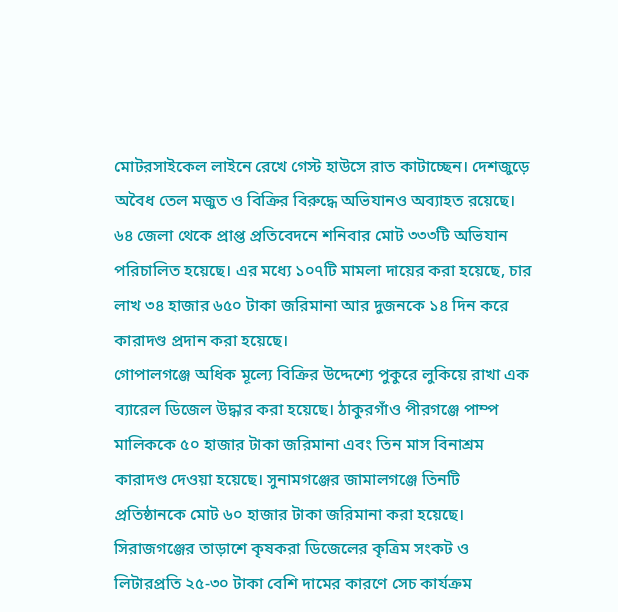মোটরসাইকেল লাইনে রেখে গেস্ট হাউসে রাত কাটাচ্ছেন। দেশজুড়ে অবৈধ তেল মজুত ও বিক্রির বিরুদ্ধে অভিযানও অব্যাহত রয়েছে। ৬৪ জেলা থেকে প্রাপ্ত প্রতিবেদনে শনিবার মোট ৩৩৩টি অভিযান পরিচালিত হয়েছে। এর মধ্যে ১০৭টি মামলা দায়ের করা হয়েছে, চার লাখ ৩৪ হাজার ৬৫০ টাকা জরিমানা আর দুজনকে ১৪ দিন করে কারাদণ্ড প্রদান করা হয়েছে।
গোপালগঞ্জে অধিক মূল্যে বিক্রির উদ্দেশ্যে পুকুরে লুকিয়ে রাখা এক ব্যারেল ডিজেল উদ্ধার করা হয়েছে। ঠাকুরগাঁও পীরগঞ্জে পাম্প মালিককে ৫০ হাজার টাকা জরিমানা এবং তিন মাস বিনাশ্রম কারাদণ্ড দেওয়া হয়েছে। সুনামগঞ্জের জামালগঞ্জে তিনটি প্রতিষ্ঠানকে মোট ৬০ হাজার টাকা জরিমানা করা হয়েছে। সিরাজগঞ্জের তাড়াশে কৃষকরা ডিজেলের কৃত্রিম সংকট ও লিটারপ্রতি ২৫-৩০ টাকা বেশি দামের কারণে সেচ কার্যক্রম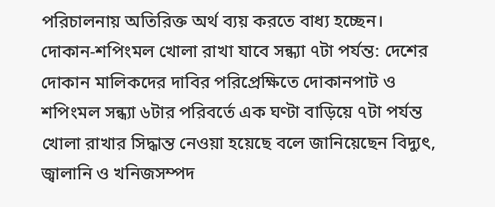পরিচালনায় অতিরিক্ত অর্থ ব্যয় করতে বাধ্য হচ্ছেন।
দোকান-শপিংমল খোলা রাখা যাবে সন্ধ্যা ৭টা পর্যন্ত: দেশের দোকান মালিকদের দাবির পরিপ্রেক্ষিতে দোকানপাট ও শপিংমল সন্ধ্যা ৬টার পরিবর্তে এক ঘণ্টা বাড়িয়ে ৭টা পর্যন্ত খোলা রাখার সিদ্ধান্ত নেওয়া হয়েছে বলে জানিয়েছেন বিদ্যুৎ, জ্বালানি ও খনিজসম্পদ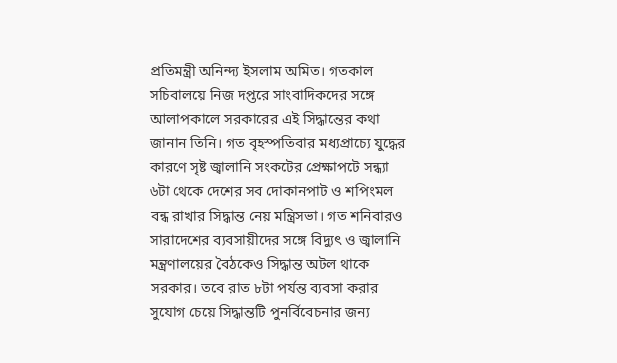প্রতিমন্ত্রী অনিন্দ্য ইসলাম অমিত। গতকাল সচিবালয়ে নিজ দপ্তরে সাংবাদিকদের সঙ্গে আলাপকালে সরকারের এই সিদ্ধান্তের কথা জানান তিনি। গত বৃহস্পতিবার মধ্যপ্রাচ্যে যুদ্ধের কারণে সৃষ্ট জ্বালানি সংকটের প্রেক্ষাপটে সন্ধ্যা ৬টা থেকে দেশের সব দোকানপাট ও শপিংমল বন্ধ রাখার সিদ্ধান্ত নেয় মন্ত্রিসভা। গত শনিবারও সারাদেশের ব্যবসায়ীদের সঙ্গে বিদ্যুৎ ও জ্বালানি মন্ত্রণালয়ের বৈঠকেও সিদ্ধান্ত অটল থাকে সরকার। তবে রাত ৮টা পর্যন্ত ব্যবসা করার সুযোগ চেয়ে সিদ্ধান্তটি পুনর্বিবেচনার জন্য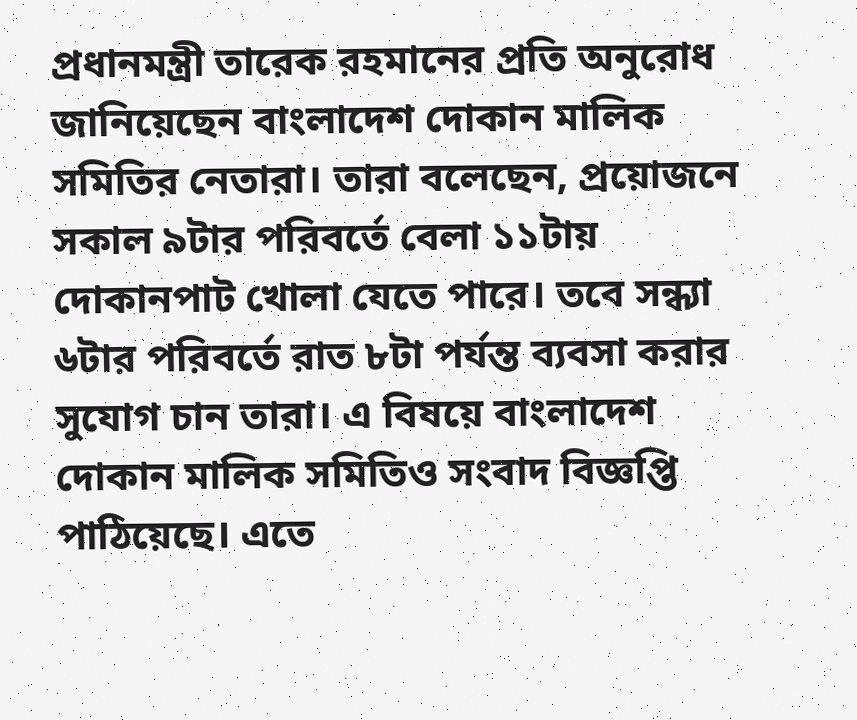প্রধানমন্ত্রী তারেক রহমানের প্রতি অনুরোধ জানিয়েছেন বাংলাদেশ দোকান মালিক সমিতির নেতারা। তারা বলেছেন, প্রয়োজনে সকাল ৯টার পরিবর্তে বেলা ১১টায় দোকানপাট খোলা যেতে পারে। তবে সন্ধ্যা ৬টার পরিবর্তে রাত ৮টা পর্যন্ত ব্যবসা করার সুযোগ চান তারা। এ বিষয়ে বাংলাদেশ দোকান মালিক সমিতিও সংবাদ বিজ্ঞপ্তি পাঠিয়েছে। এতে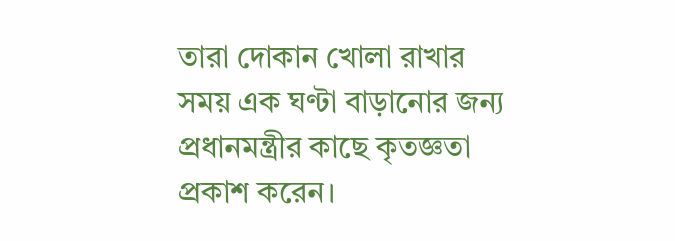তারা দোকান খোলা রাখার সময় এক ঘণ্টা বাড়ানোর জন্য প্রধানমন্ত্রীর কাছে কৃতজ্ঞতা প্রকাশ করেন।